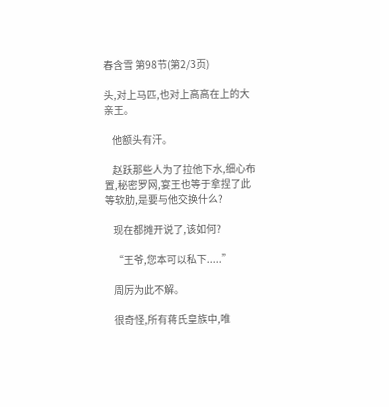春含雪 第98节(第2/3页)

头,对上马匹,也对上高高在上的大亲王。

    他额头有汗。

    赵跃那些人为了拉他下水,细心布置,秘密罗网,宴王也等于拿捏了此等软肋,是要与他交换什么?

    现在都摊开说了,该如何?

    “王爷,您本可以私下.....”

    周厉为此不解。

    很奇怪,所有蒋氏皇族中,唯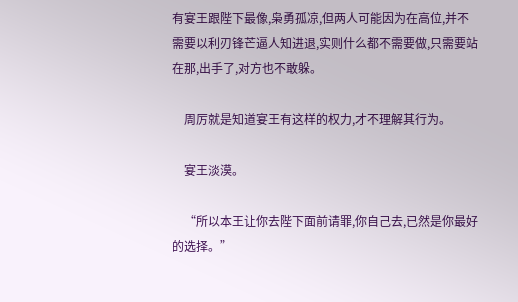有宴王跟陛下最像,枭勇孤凉,但两人可能因为在高位,并不需要以利刃锋芒逼人知进退,实则什么都不需要做,只需要站在那,出手了,对方也不敢躲。

    周厉就是知道宴王有这样的权力,才不理解其行为。

    宴王淡漠。

    “所以本王让你去陛下面前请罪,你自己去,已然是你最好的选择。”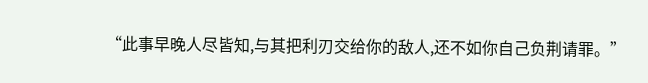“此事早晚人尽皆知,与其把利刃交给你的敌人,还不如你自己负荆请罪。”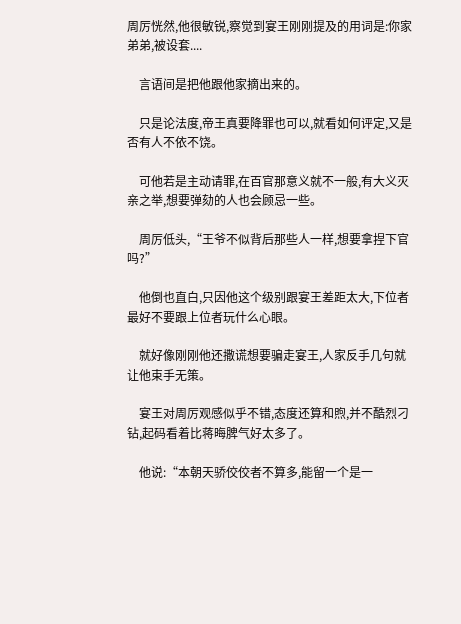周厉恍然,他很敏锐,察觉到宴王刚刚提及的用词是:你家弟弟,被设套....

    言语间是把他跟他家摘出来的。

    只是论法度,帝王真要降罪也可以,就看如何评定,又是否有人不依不饶。

    可他若是主动请罪,在百官那意义就不一般,有大义灭亲之举,想要弹劾的人也会顾忌一些。

    周厉低头,“王爷不似背后那些人一样,想要拿捏下官吗?”

    他倒也直白,只因他这个级别跟宴王差距太大,下位者最好不要跟上位者玩什么心眼。

    就好像刚刚他还撒谎想要骗走宴王,人家反手几句就让他束手无策。

    宴王对周厉观感似乎不错,态度还算和煦,并不酷烈刁钻,起码看着比蒋晦脾气好太多了。

    他说:“本朝天骄佼佼者不算多,能留一个是一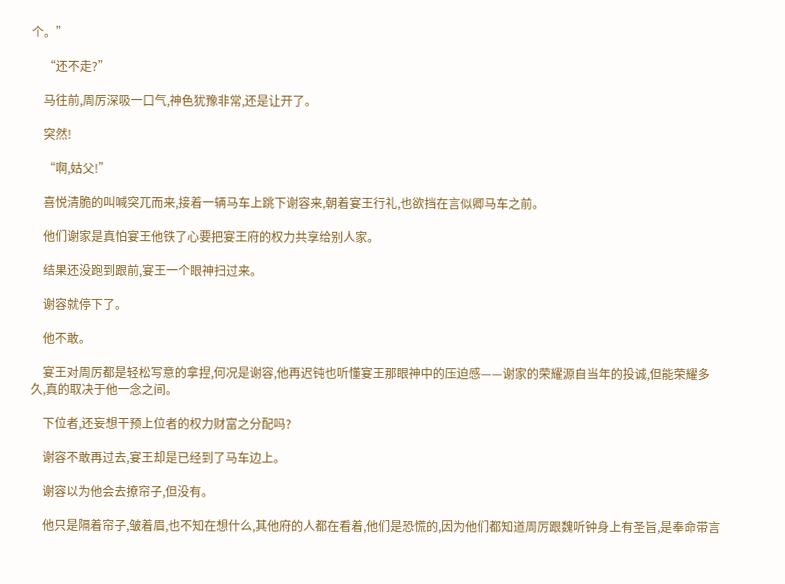个。”

    “还不走?”

    马往前,周厉深吸一口气,神色犹豫非常,还是让开了。

    突然!

    “啊,姑父!”

    喜悦清脆的叫喊突兀而来,接着一辆马车上跳下谢容来,朝着宴王行礼,也欲挡在言似卿马车之前。

    他们谢家是真怕宴王他铁了心要把宴王府的权力共享给别人家。

    结果还没跑到跟前,宴王一个眼神扫过来。

    谢容就停下了。

    他不敢。

    宴王对周厉都是轻松写意的拿捏,何况是谢容,他再迟钝也听懂宴王那眼神中的压迫感——谢家的荣耀源自当年的投诚,但能荣耀多久,真的取决于他一念之间。

    下位者,还妄想干预上位者的权力财富之分配吗?

    谢容不敢再过去,宴王却是已经到了马车边上。

    谢容以为他会去撩帘子,但没有。

    他只是隔着帘子,皱着眉,也不知在想什么,其他府的人都在看着,他们是恐慌的,因为他们都知道周厉跟魏听钟身上有圣旨,是奉命带言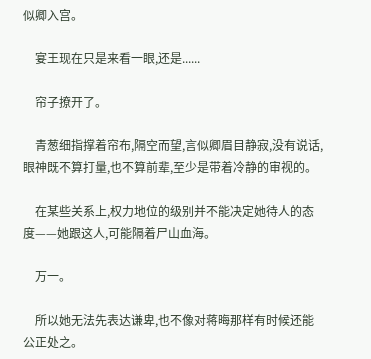似卿入宫。

    宴王现在只是来看一眼,还是......

    帘子撩开了。

    青葱细指撑着帘布,隔空而望,言似卿眉目静寂,没有说话,眼神既不算打量,也不算前辈,至少是带着冷静的审视的。

    在某些关系上,权力地位的级别并不能决定她待人的态度——她跟这人,可能隔着尸山血海。

    万一。

    所以她无法先表达谦卑,也不像对蒋晦那样有时候还能公正处之。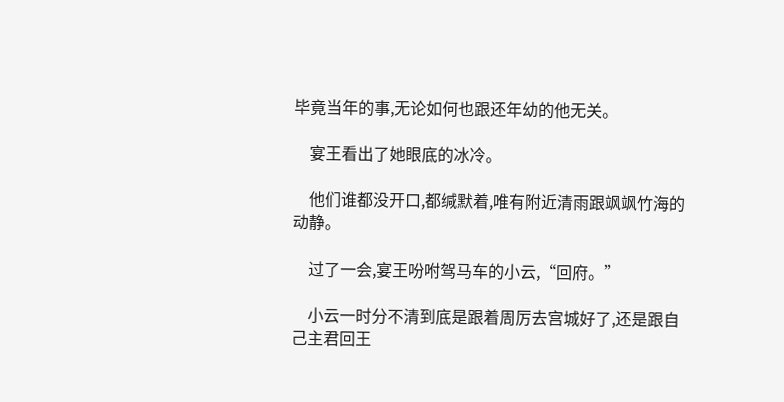毕竟当年的事,无论如何也跟还年幼的他无关。

    宴王看出了她眼底的冰冷。

    他们谁都没开口,都缄默着,唯有附近清雨跟飒飒竹海的动静。

    过了一会,宴王吩咐驾马车的小云,“回府。”

    小云一时分不清到底是跟着周厉去宫城好了,还是跟自己主君回王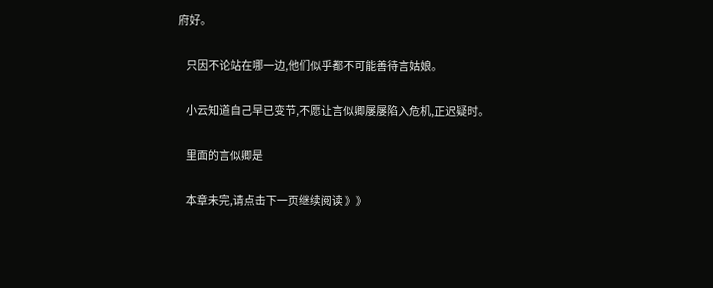府好。

    只因不论站在哪一边,他们似乎都不可能善待言姑娘。

    小云知道自己早已变节,不愿让言似卿屡屡陷入危机,正迟疑时。

    里面的言似卿是

    本章未完,请点击下一页继续阅读 》》